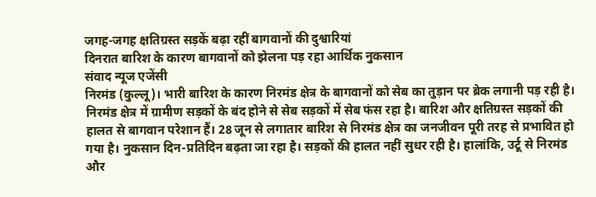जगह-जगह क्षतिग्रस्त सड़कें बढ़ा रहीं बागवानों की दुश्वारियां
दिनरात बारिश के कारण बागवानों को झेलना पड़ रहा आर्थिक नुकसान
संवाद न्यूज एजेंसी
निरमंड (कुल्लू)। भारी बारिश के कारण निरमंड क्षेत्र के बागवानों को सेब का तुड़ान पर ब्रेक लगानी पड़ रही है। निरमंड क्षेत्र में ग्रामीण सड़कों के बंद होने से सेब सड़कों में सेब फंस रहा है। बारिश और क्षतिग्रस्त सड़कों की हालत से बागवान परेशान हैं। 28 जून से लगातार बारिश से निरमंड क्षेत्र का जनजीवन पूरी तरह से प्रभावित हो गया है। नुकसान दिन-प्रतिदिन बढ़ता जा रहा है। सड़कों की हालत नहीं सुधर रही है। हालांकि, उर्टू से निरमंड और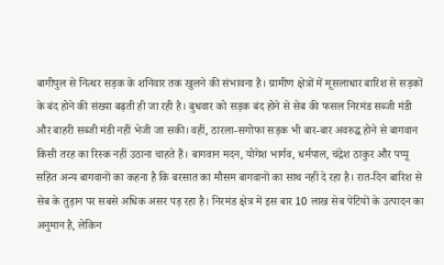बागीपुल से नित्थर सड़क के शनिवार तक खुलने की संभावना है। ग्रामीण क्षेत्रों में मूसलाधार बारिश से सड़कों के बंद होने की संख्या बढ़ती ही जा रही है। बुधवार को सड़क बंद होने से सेब की फसल निरमंड सब्जी मंडी और बाहरी सब्जी मंडी नहीं भेजी जा सकी। वहीं, ठारला-सगोफा सड़क भी बार-बार अवरुद्ध होने से बागवान किसी तरह का रिस्क नहीं उठाना चाहते हैं। बागवान मदन, योगेश भार्गव, धर्मपाल, चंद्रेश ठाकुर और पप्पू सहित अन्य बागवानों का कहना है कि बरसात का मौसम बागवानों का साथ नहीं दे रहा है। रात-दिन बारिश से सेब के तुड़ान पर सबसे अधिक असर पड़ रहा है। निरमंड क्षेत्र में इस बार 10 लाख सेब पेटियों के उत्पादन का अनुमान है, लेकिन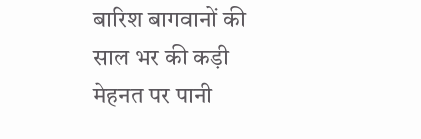बारिश बागवानों की साल भर की कड़ी मेहनत पर पानी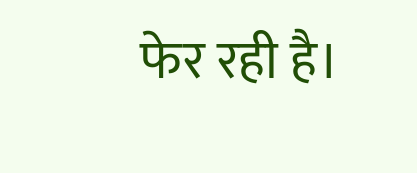फेर रही है।